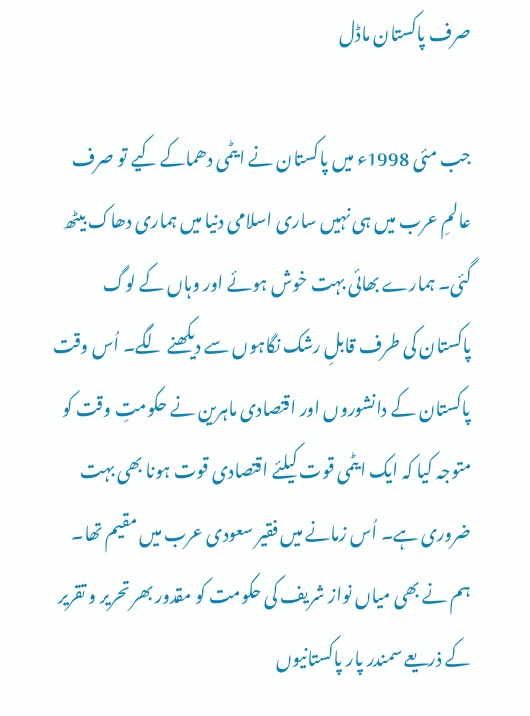صرف پاکستان ماڈل

جب مئی 1998ء میں پاکستان نے ایٹمی دھماکے کیے تو صرف عالمِ عرب میں ہی نہیں ساری اسلامی دنیا میں ہماری دھاک بیٹھ گئی۔ ہمارے بھائی بہت خوش ہوئے اور وہاں کے لوگ پاکستان کی طرف قابلِ رشک نگاہوں سے دیکھنے لگے۔ اُس وقت پاکستان کے دانشوروں اور اقتصادی ماہرین نے حکومتِ وقت کو متوجہ کیا کہ ایک ایٹمی قوت کیلئے اقتصادی قوت ہونا بھی بہت ضروری ہے۔ اُس زمانے میں فقیر سعودی عرب میں مقیم تھا۔ ہم نے بھی میاں نواز شریف کی حکومت کو مقدور بھر تحریر و تقریر کے ذریعے سمندر پار پاکستانیوں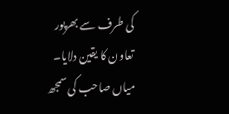کی طرف سے بھرپور تعاون کا یقین دلایا۔ میاں صاحب کی سمجھ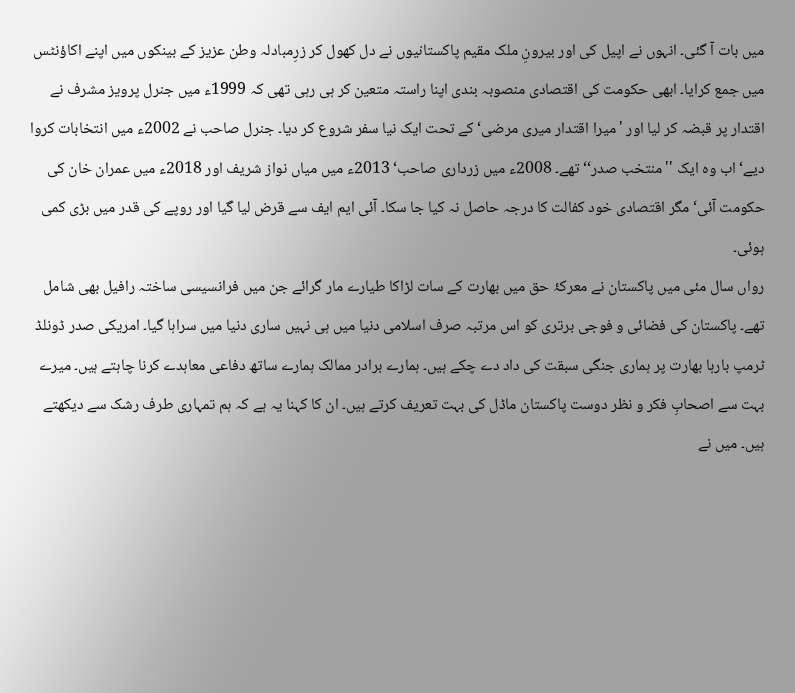میں بات آ گئی۔ انہوں نے اپیل کی اور بیرونِ ملک مقیم پاکستانیوں نے دل کھول کر زرِمبادلہ وطن عزیز کے بینکوں میں اپنے اکاؤنٹس میں جمع کرایا۔ ابھی حکومت کی اقتصادی منصوبہ بندی اپنا راستہ متعین کر ہی رہی تھی کہ 1999ء میں جنرل پرویز مشرف نے اقتدار پر قبضہ کر لیا اور 'میرا اقتدار میری مرضی‘ کے تحت ایک نیا سفر شروع کر دیا۔ جنرل صاحب نے 2002ء میں انتخابات کروا دیے‘ اب وہ ایک ''منتخب صدر‘‘ تھے۔ 2008ء میں زرداری صاحب‘ 2013ء میں میاں نواز شریف اور 2018ء میں عمران خان کی حکومت آئی‘مگر اقتصادی خود کفالت کا درجہ حاصل نہ کیا جا سکا۔ آئی ایم ایف سے قرض لیا گیا اور روپے کی قدر میں بڑی کمی ہوئی۔
رواں سال مئی میں پاکستان نے معرکۂ حق میں بھارت کے سات لڑاکا طیارے مار گرائے جن میں فرانسیسی ساختہ رافیل بھی شامل تھے۔ پاکستان کی فضائی و فوجی برتری کو اس مرتبہ صرف اسلامی دنیا میں ہی نہیں ساری دنیا میں سراہا گیا۔ امریکی صدر ڈونلڈ ٹرمپ بارہا بھارت پر ہماری جنگی سبقت کی داد دے چکے ہیں۔ ہمارے برادر ممالک ہمارے ساتھ دفاعی معاہدے کرنا چاہتے ہیں۔ میرے بہت سے اصحابِ فکر و نظر دوست پاکستان ماڈل کی بہت تعریف کرتے ہیں۔ ان کا کہنا یہ ہے کہ ہم تمہاری طرف رشک سے دیکھتے ہیں۔ میں نے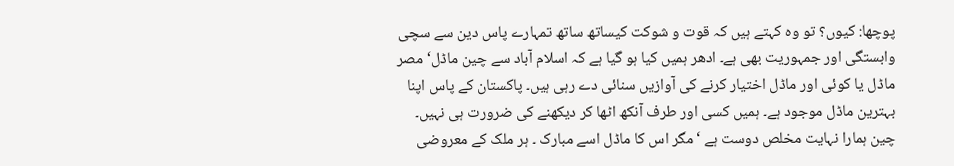پوچھا: کیوں؟ تو وہ کہتے ہیں کہ قوت و شوکت کیساتھ ساتھ تمہارے پاس دین سے سچی وابستگی اور جمہوریت بھی ہے۔ ادھر ہمیں کیا ہو گیا ہے کہ اسلام آباد سے چین ماڈل‘ مصر ماڈل یا کوئی اور ماڈل اختیار کرنے کی آوازیں سنائی دے رہی ہیں۔ پاکستان کے پاس اپنا بہترین ماڈل موجود ہے۔ ہمیں کسی اور طرف آنکھ اٹھا کر دیکھنے کی ضرورت ہی نہیں۔
چین ہمارا نہایت مخلص دوست ہے ‘مگر اس کا ماڈل اسے مبارک ۔ ہر ملک کے معروضی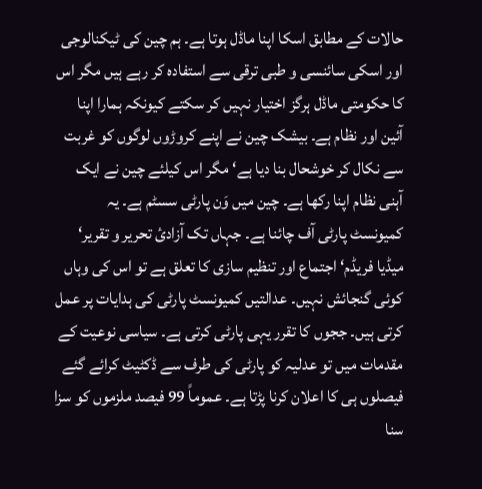حالات کے مطابق اسکا اپنا ماڈل ہوتا ہے۔ ہم چین کی ٹیکنالوجی اور اسکی سائنسی و طبی ترقی سے استفادہ کر رہے ہیں مگر اس کا حکومتی ماڈل ہرگز اختیار نہیں کر سکتے کیونکہ ہمارا اپنا آئین اور نظام ہے۔ بیشک چین نے اپنے کروڑوں لوگوں کو غربت سے نکال کر خوشحال بنا دیا ہے‘ مگر اس کیلئے چین نے ایک آہنی نظام اپنا رکھا ہے۔ چین میں وَن پارٹی سسٹم ہے۔ یہ کمیونسٹ پارٹی آف چائنا ہے۔ جہاں تک آزادیٔ تحریر و تقریر‘ میڈیا فریڈم‘ اجتماع اور تنظیم سازی کا تعلق ہے تو اس کی وہاں کوئی گنجائش نہیں۔ عدالتیں کمیونسٹ پارٹی کی ہدایات پر عمل کرتی ہیں۔ ججوں کا تقرر یہی پارٹی کرتی ہے۔ سیاسی نوعیت کے مقدمات میں تو عدلیہ کو پارٹی کی طرف سے ڈکٹیٹ کرائے گئے فیصلوں ہی کا اعلان کرنا پڑتا ہے۔ عموماً 99 فیصد ملزموں کو سزا سنا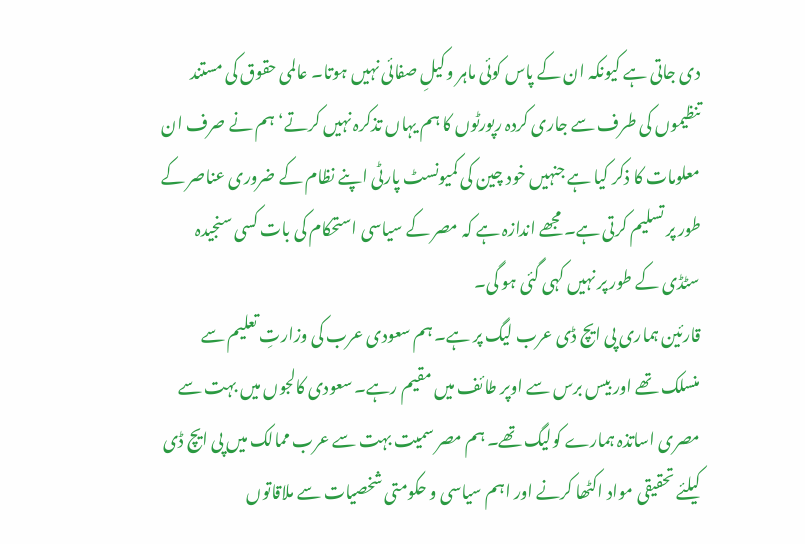دی جاتی ہے کیونکہ ان کے پاس کوئی ماہر وکیلِ صفائی نہیں ہوتا۔ عالمی حقوق کی مستند تنظیموں کی طرف سے جاری کردہ رپورٹوں کا ہم یہاں تذکرہ نہیں کرتے‘ ہم نے صرف ان معلومات کا ذکر کیا ہے جنہیں خود چین کی کمیونسٹ پارٹی اپنے نظام کے ضروری عناصر کے طور پر تسلیم کرتی ہے۔ مجھے اندازہ ہے کہ مصر کے سیاسی استحکام کی بات کسی سنجیدہ سٹڈی کے طور پر نہیں کہی گئی ہو گی۔
قارئین ہماری پی ایچ ڈی عرب لیگ پر ہے۔ ہم سعودی عرب کی وزارتِ تعلیم سے منسلک تھے اور بیس برس سے اوپر طائف میں مقیم رہے۔ سعودی کالجوں میں بہت سے مصری اساتذہ ہمارے کولیگ تھے۔ ہم مصر سمیت بہت سے عرب ممالک میں پی ایچ ڈی کیلئے تحقیقی مواد اکٹھا کرنے اور اہم سیاسی و حکومتی شخصیات سے ملاقاتوں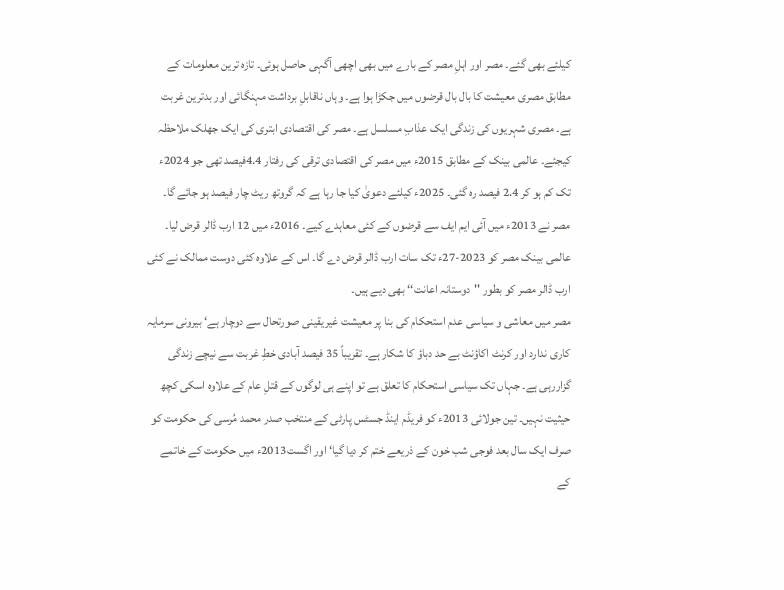کیلئے بھی گئے۔ مصر اور اہلِ مصر کے بارے میں بھی اچھی آگہی حاصل ہوئی۔ تازہ ترین معلومات کے مطابق مصری معیشت کا بال بال قرضوں میں جکڑا ہوا ہے۔ وہاں ناقابلِ برداشت مہنگائی اور بدترین غربت ہے۔ مصری شہریوں کی زندگی ایک عذابِ مسلسل ہے۔ مصر کی اقتصادی ابتری کی ایک جھلک ملاحظہ کیجئے۔ عالمی بینک کے مطابق 2015ء میں مصر کی اقتصادی ترقی کی رفتار 4.4فیصد تھی جو 2024ء تک کم ہو کر 2.4 فیصد رہ گئی۔ 2025ء کیلئے دعویٰ کیا جا رہا ہے کہ گروتھ ریٹ چار فیصد ہو جائے گا۔ مصر نے 2013ء میں آئی ایم ایف سے قرضوں کے کئی معاہدے کیے۔ 2016ء میں 12 ارب ڈالر قرض لیا۔ عالمی بینک مصر کو 2023-27ء تک سات ارب ڈالر قرض دے گا۔ اس کے علاوہ کئی دوست ممالک نے کئی ارب ڈالر مصر کو بطور ''دوستانہ اعانت‘‘ بھی دیے ہیں۔
مصر میں معاشی و سیاسی عدم استحکام کی بنا پر معیشت غیریقینی صورتحال سے دوچار ہے‘ بیرونی سرمایہ کاری ندارد اور کرنٹ اکاؤنٹ بے حد دباؤ کا شکار ہے۔ تقریباً 35 فیصد آبادی خطِ غربت سے نیچے زندگی گزاررہی ہے۔ جہاں تک سیاسی استحکام کا تعلق ہے تو اپنے ہی لوگوں کے قتلِ عام کے علاوہ اسکی کچھ حیثیت نہیں۔ تین جولائی 2013ء کو فریڈم اینڈ جسٹس پارٹی کے منتخب صدر محمد مُرسی کی حکومت کو صرف ایک سال بعد فوجی شب خون کے ذریعے ختم کر دیا گیا‘ اور اگست2013ء میں حکومت کے خاتمے کے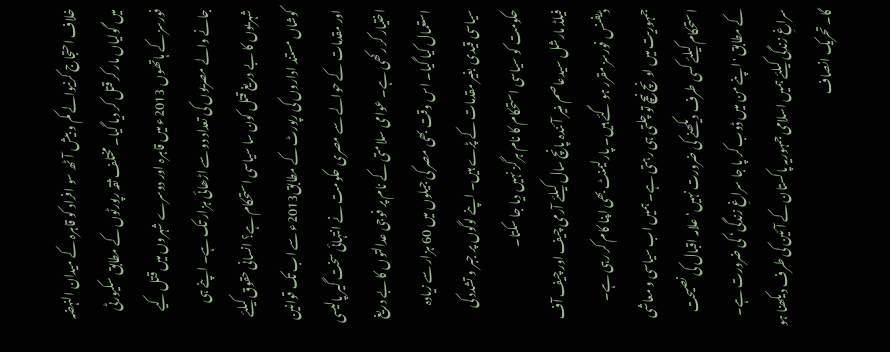خلاف احتجاج کرنیوالے کم و بیش آٹھ سو افراد کو قاہرہ کے میدان النہضہ میں گولیاں مار کر قتل کر دیا گیا۔ مختلف ثقہ رپورٹوں کے مطابق سکیورٹی فورسز کے ہاتھوں 2013ء میں قاہرہ اور دوسرے شہروں میں قتل کیے جانے والے مصریوں کی تعداد دو سے اڑھائی ہزار تک ہے۔ اپنے ہی شہریوں کا بے دریغ قتل کون سا سیاسی استحکام ہے؟ انسانی حقوق کیلئے کوشاں مستند اداروں کی رپورٹ کے مطابق2013ء سے اب تک قوانین اور مقدمات کے حوالے سے مصری حکومت نے انتہائی سخت گیر پالیسی اختیار کر رکھی ہے۔ عوامی سلامتی کے نام پر فوجی عدالتوں کا بے دریغ استعمال کیا گیا۔ اس وقت بھی مصر کی جیلوں میں 60 ہزار سے زیادہ سیاسی قیدی بغیر مقدمات کے پڑے ہیں۔ اپنے لوگوں پر جبر و تشدد کی حکومت کو سیاسی استحکام کا نام ہرگز نہیں دیا جا سکتا۔
فیلڈ مارشل سیدعاصم منیر آئندہ پانچ سال کیلئے آرمی چیف اور چیف آف ڈیفنس فورسز مقرر ہو گئے ہیں۔ پارلیمنٹ بھی اپنا کام کر رہی ہے۔ جمہوریت میں اونچ نیچ تو چلتی ہی رہتی ہے۔ ہمیں اب سیاسی و معاشی استحکام کیلئے کسی طرف دیکھنے کی ضرورت نہیں‘ علامہ اقبال کی نصیحت کے مطابق 'اپنے من میں ڈوب کر پا جا سراغِ زندگی‘ کی ضرورت ہے۔ سراغِ زندگی کیلئے ہمیں اسلامی جمہوریہ پاکستان کے آئین کی طرف دیکھنا ہو گا۔ تحریک انصاف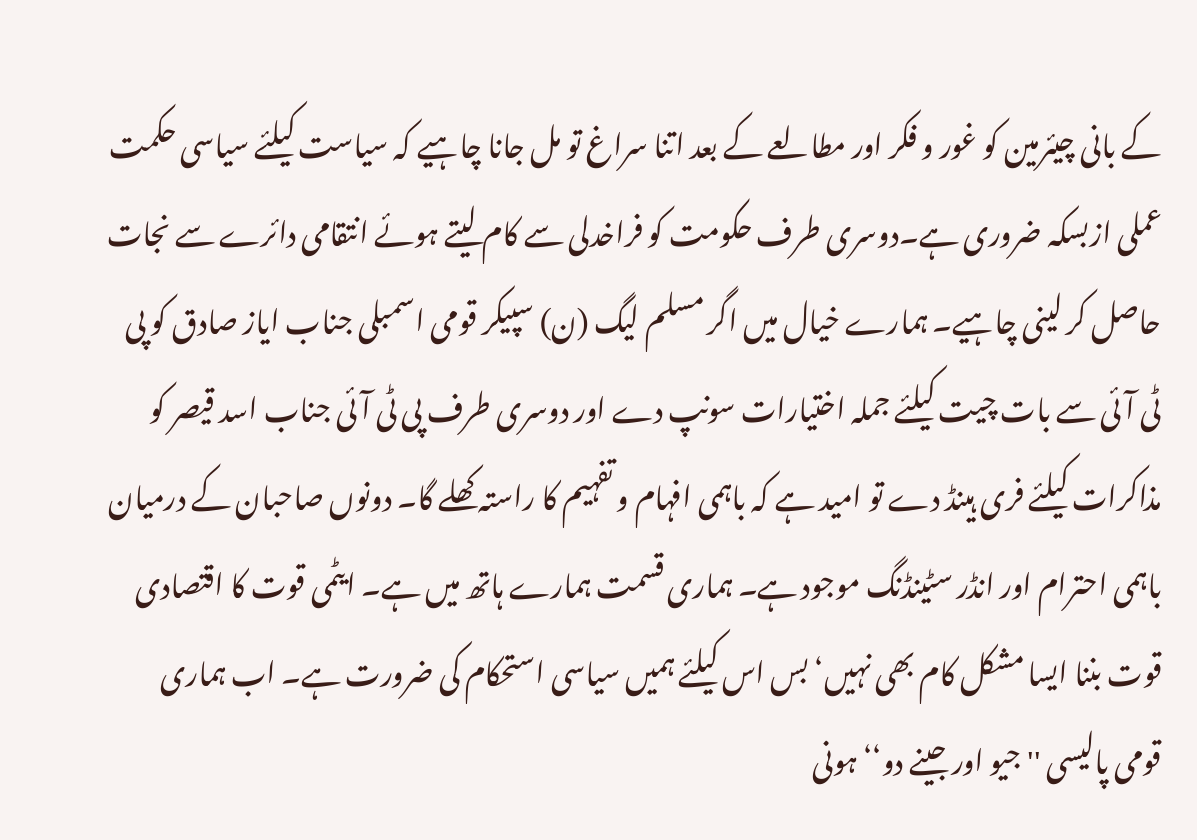کے بانی چیئرمین کو غور و فکر اور مطالعے کے بعد اتنا سراغ تو مل جانا چاہیے کہ سیاست کیلئے سیاسی حکمت عملی ازبسکہ ضروری ہے۔دوسری طرف حکومت کو فراخدلی سے کام لیتے ہوئے انتقامی دائرے سے نجات حاصل کر لینی چاہیے۔ ہمارے خیال میں اگر مسلم لیگ (ن) سپیکر قومی اسمبلی جناب ایاز صادق کو پی ٹی آئی سے بات چیت کیلئے جملہ اختیارات سونپ دے اور دوسری طرف پی ٹی آئی جناب اسد قیصر کو مذاکرات کیلئے فری ہینڈ دے تو امید ہے کہ باہمی افہام و تفہیم کا راستہ کھلے گا۔ دونوں صاحبان کے درمیان باہمی احترام اور انڈر سٹینڈنگ موجود ہے۔ ہماری قسمت ہمارے ہاتھ میں ہے۔ ایٹمی قوت کا اقتصادی قوت بننا ایسا مشکل کام بھی نہیں‘ بس اس کیلئے ہمیں سیاسی استحکام کی ضرورت ہے۔ اب ہماری قومی پالیسی ''جیو اور جینے دو‘‘ ہونی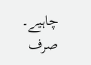چاہیے۔ صرف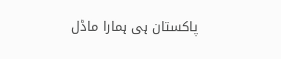پاکستان ہی ہمارا ماڈل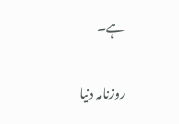ہے۔

روزنامہ دنیا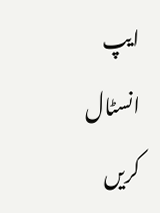ایپ انسٹال کریں